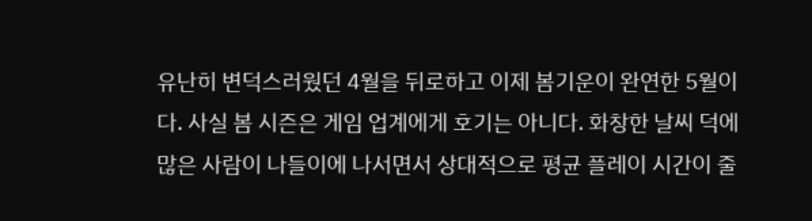유난히 변덕스러웠던 4월을 뒤로하고 이제 봄기운이 완연한 5월이다. 사실 봄 시즌은 게임 업계에게 호기는 아니다. 화창한 날씨 덕에 많은 사람이 나들이에 나서면서 상대적으로 평균 플레이 시간이 줄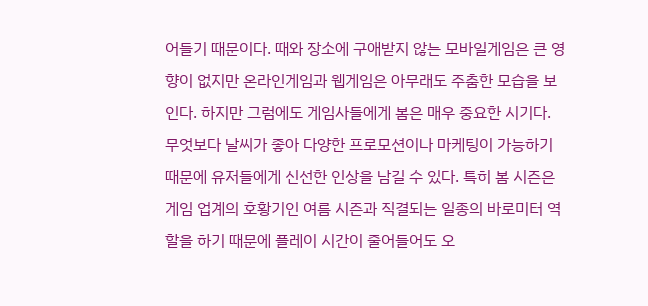어들기 때문이다. 때와 장소에 구애받지 않는 모바일게임은 큰 영향이 없지만 온라인게임과 웹게임은 아무래도 주춤한 모습을 보인다. 하지만 그럼에도 게임사들에게 봄은 매우 중요한 시기다. 무엇보다 날씨가 좋아 다양한 프로모션이나 마케팅이 가능하기 때문에 유저들에게 신선한 인상을 남길 수 있다. 특히 봄 시즌은 게임 업계의 호황기인 여름 시즌과 직결되는 일종의 바로미터 역할을 하기 때문에 플레이 시간이 줄어들어도 오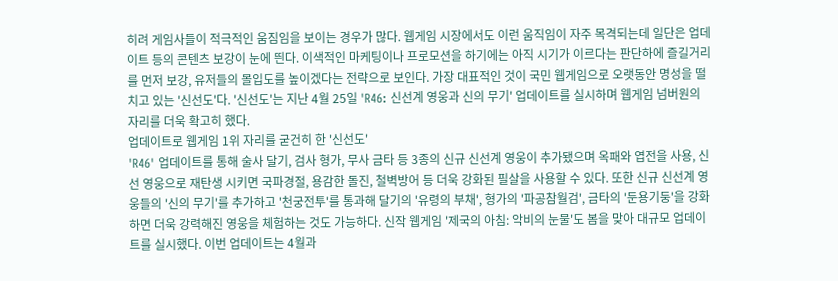히려 게임사들이 적극적인 움짐임을 보이는 경우가 많다. 웹게임 시장에서도 이런 움직임이 자주 목격되는데 일단은 업데이트 등의 콘텐츠 보강이 눈에 띈다. 이색적인 마케팅이나 프로모션을 하기에는 아직 시기가 이르다는 판단하에 즐길거리를 먼저 보강, 유저들의 몰입도를 높이겠다는 전략으로 보인다. 가장 대표적인 것이 국민 웹게임으로 오랫동안 명성을 떨치고 있는 '신선도'다. '신선도'는 지난 4월 25일 'R46: 신선계 영웅과 신의 무기' 업데이트를 실시하며 웹게임 넘버원의 자리를 더욱 확고히 했다.
업데이트로 웹게임 1위 자리를 굳건히 한 '신선도'
'R46' 업데이트를 통해 술사 달기, 검사 형가, 무사 금타 등 3종의 신규 신선계 영웅이 추가됐으며 옥패와 엽전을 사용, 신선 영웅으로 재탄생 시키면 국파경절, 용감한 돌진, 철벽방어 등 더욱 강화된 필살을 사용할 수 있다. 또한 신규 신선계 영웅들의 '신의 무기'를 추가하고 '천궁전투'를 통과해 달기의 '유령의 부채', 형가의 '파공참월검', 금타의 '둔용기둥'을 강화하면 더욱 강력해진 영웅을 체험하는 것도 가능하다. 신작 웹게임 '제국의 아침: 악비의 눈물'도 봄을 맞아 대규모 업데이트를 실시했다. 이번 업데이트는 4월과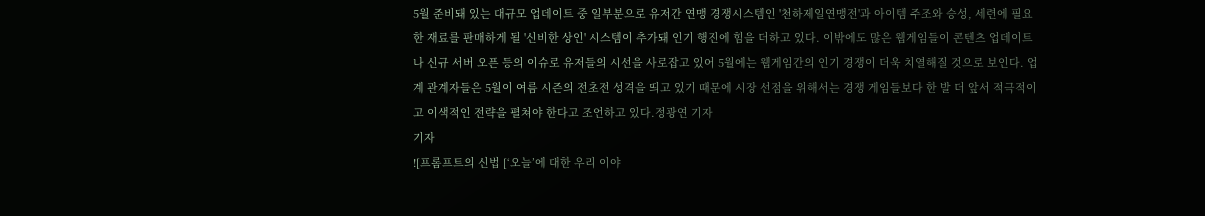5월 준비돼 있는 대규모 업데이트 중 일부분으로 유저간 연맹 경쟁시스템인 '천하제일연맹전'과 아이템 주조와 승성, 세련에 필요한 재료를 판매하게 될 '신비한 상인' 시스템이 추가돼 인기 행진에 힘을 더하고 있다. 이밖에도 많은 웹게임들이 콘텐츠 업데이트나 신규 서버 오픈 등의 이슈로 유저들의 시선을 사로잡고 있어 5월에는 웹게임간의 인기 경쟁이 더욱 치열해질 것으로 보인다. 업계 관계자들은 5월이 여름 시즌의 전초전 성격을 띄고 있기 때문에 시장 선점을 위해서는 경쟁 게임들보다 한 발 더 앞서 적극적이고 이색적인 전략을 펼쳐야 한다고 조언하고 있다.정광연 기자
기자
![프롬프트의 신법 [‘오늘’에 대한 우리 이야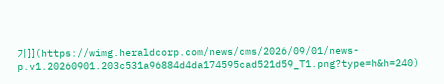기]](https://wimg.heraldcorp.com/news/cms/2026/09/01/news-p.v1.20260901.203c531a96884d4da174595cad521d59_T1.png?type=h&h=240)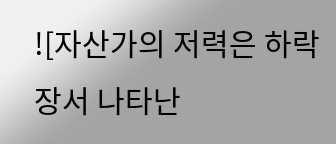![자산가의 저력은 하락장서 나타난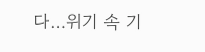다…위기 속 기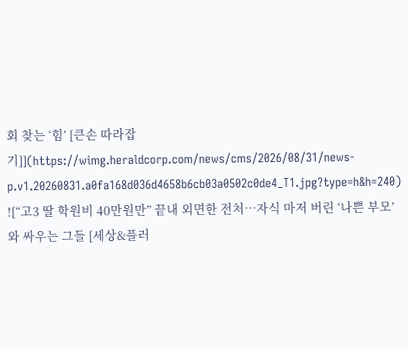회 찾는 ‘힘’ [큰손 따라잡기]](https://wimg.heraldcorp.com/news/cms/2026/08/31/news-p.v1.20260831.a0fa168d036d4658b6cb03a0502c0de4_T1.jpg?type=h&h=240)
![“고3 딸 학원비 40만원만” 끝내 외면한 전처…자식 마저 버린 ‘나쁜 부모’와 싸우는 그들 [세상&플러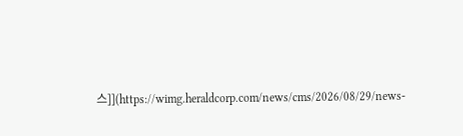스]](https://wimg.heraldcorp.com/news/cms/2026/08/29/news-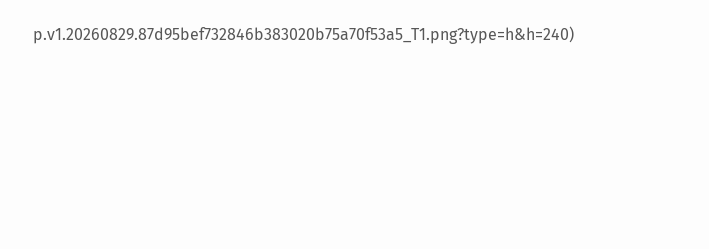p.v1.20260829.87d95bef732846b383020b75a70f53a5_T1.png?type=h&h=240)